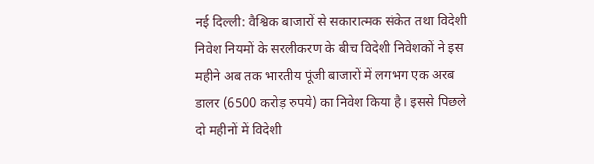नई दिल्ली: वैश्विक बाजारों से सकारात्मक संकेत तथा विदेशी निवेश नियमों के सरलीकरण के बीच विदेशी निवेशकों ने इस महीने अब तक भारतीय पूंजी बाजारों में लगभग एक अरब डालर (6500 करोड़ रुपये) का निवेश किया है। इससे पिछले दो महीनों में विदेशी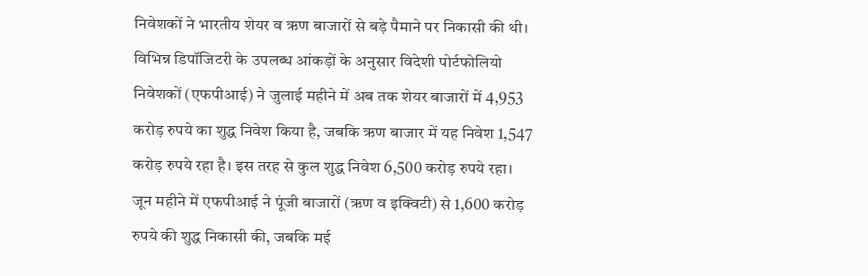निवेशकों ने भारतीय शेयर व ऋण बाजारों से बड़े पैमाने पर निकासी की थी।
विभिन्न डिपॉजिटरी के उपलब्ध आंकड़ों के अनुसार विदेशी पोर्टफोलियो निवेशकों (एफपीआई) ने जुलाई महीने में अब तक शेयर बाजारों में 4,953 करोड़ रुपये का शुद्ध निवेश किया है, जबकि ऋण बाजार में यह निवेश 1,547 करोड़ रुपये रहा है। इस तरह से कुल शुद्ध निवेश 6,500 करोड़ रुपये रहा।
जून महीने में एफपीआई ने पूंजी बाजारों (ऋण व इक्विटी) से 1,600 करोड़ रुपये की शुद्ध निकासी की, जबकि मई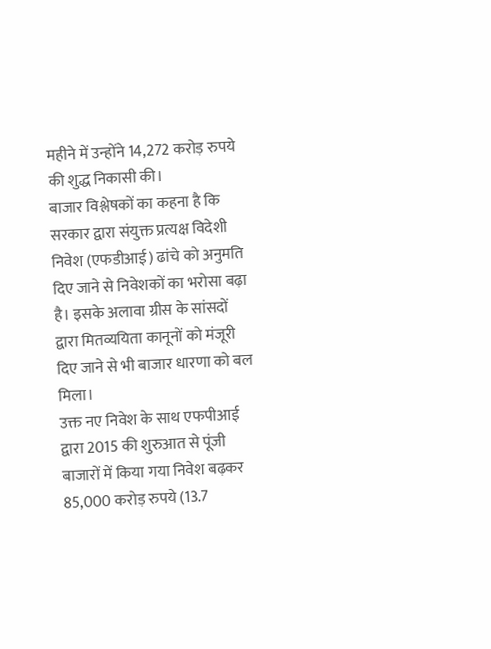महीने में उन्होंने 14,272 करोड़ रुपये की शुद्ध निकासी की।
बाजार विश्लेषकों का कहना है कि सरकार द्वारा संयुक्त प्रत्यक्ष विदेशी निवेश (एफडीआई) ढांचे को अनुमति दिए जाने से निवेशकों का भरोसा बढ़ा है। इसके अलावा ग्रीस के सांसदों द्वारा मितव्ययिता कानूनों को मंजूरी दिए जाने से भी बाजार धारणा को बल मिला।
उक्त नए निवेश के साथ एफपीआई द्वारा 2015 की शुरुआत से पूंजी बाजारों में किया गया निवेश बढ़कर 85,000 करोड़ रुपये (13.7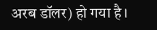अरब डॉलर) हो गया है।